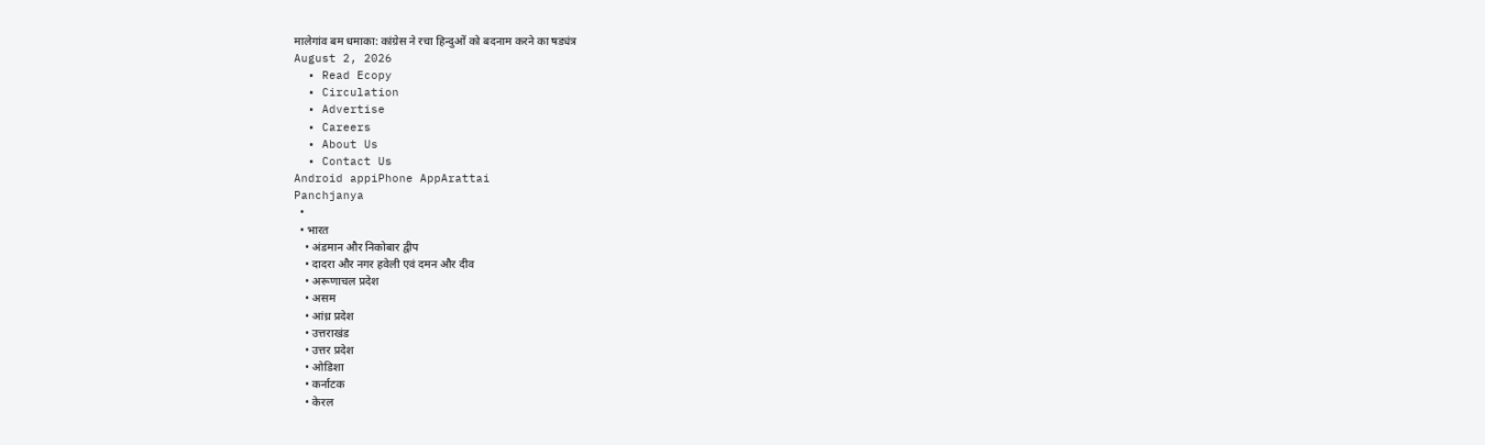मालेगांव बम धमाका: कांग्रेस ने रचा हिन्दुओं को बदनाम करने का षड्यंत्र
August 2, 2026
  • Read Ecopy
  • Circulation
  • Advertise
  • Careers
  • About Us
  • Contact Us
Android appiPhone AppArattai
Panchjanya
  •
  • भारत
    • अंडमान और निकोबार द्वीप
    • दादरा और नगर हवेली एवं दमन और दीव
    • अरूणाचल प्रदेश
    • असम
    • आंध्र प्रदेश
    • उत्तराखंड
    • उत्तर प्रदेश
    • ओडिशा
    • कर्नाटक
    • केरल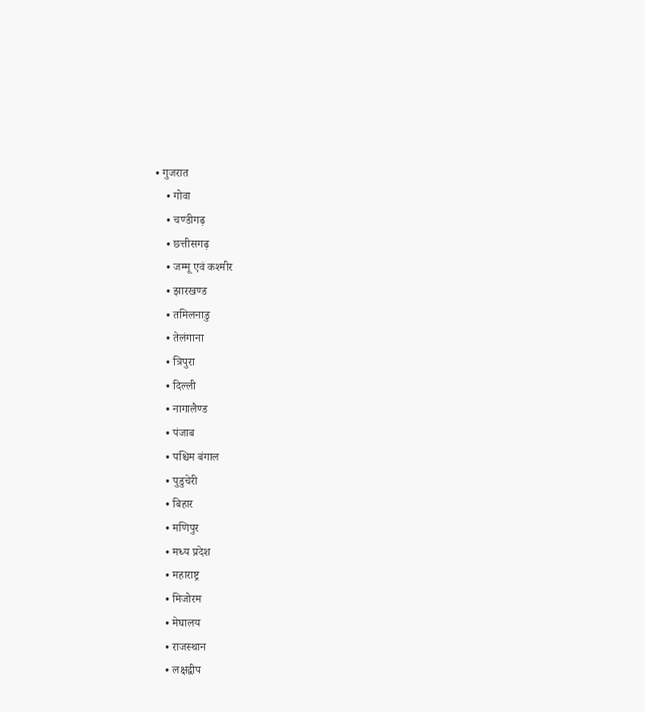• गुजरात
    • गोवा
    • चण्‍डीगढ़
    • छत्तीसगढ़
    • जम्‍मू एवं कश्‍मीर
    • झारखण्‍ड
    • तमिलनाडु
    • तेलंगाना
    • त्रिपुरा
    • दिल्ली
    • नागालैण्‍ड
    • पंजाब
    • पश्चिम बंगाल
    • पुडुचेरी
    • बिहार
    • मणिपुर
    • मध्य प्रदेश
    • महाराष्ट्र
    • मिजोरम
    • मेघालय
    • राजस्थान
    • लक्षद्वीप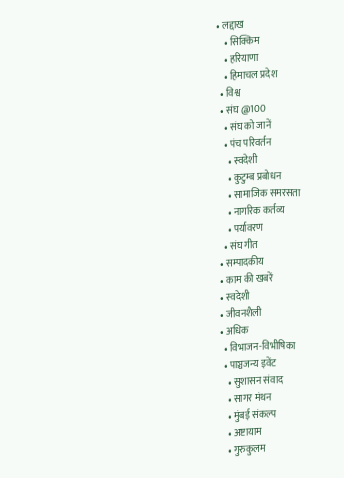• लद्दाख
    • सिक्किम
    • हरियाणा
    • हिमाचल प्रदेश
  • विश्व
  • संघ @100
    • संघ को जानें
    • पंच परिवर्तन
      • स्वदेशी
      • कुटुम्ब प्रबोधन
      • सामाजिक समरसता
      • नागरिक कर्तव्य
      • पर्यावरण
    • संघ गीत
  • सम्पादकीय
  • काम की खबरें
  • स्वदेशी
  • जीवनशैली
  • अधिक
    • विभाजन-विभीषिका
    • पाञ्चजन्य इवेंट
      • सुशासन संवाद
      • सागर मंथन
      • मुंबई संकल्प
      • अष्टायाम
      • गुरुकुलम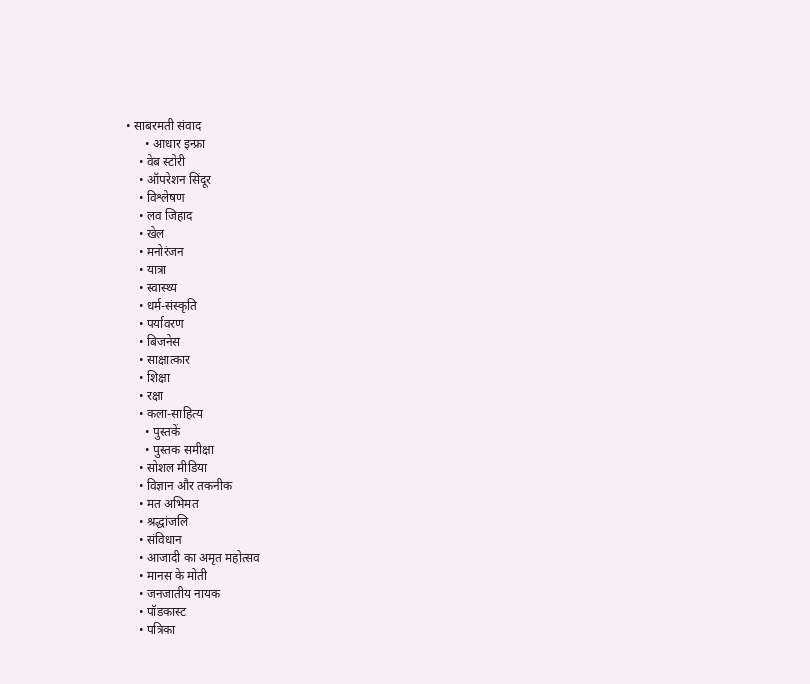• साबरमती संवाद
      • आधार इन्फ्रा
    • वेब स्टोरी
    • ऑपरेशन सिंदूर
    • विश्लेषण
    • लव जिहाद
    • खेल
    • मनोरंजन
    • यात्रा
    • स्वास्थ्य
    • धर्म-संस्कृति
    • पर्यावरण
    • बिजनेस
    • साक्षात्कार
    • शिक्षा
    • रक्षा
    • कला-साहित्य
      • पुस्तकें
      • पुस्तक समीक्षा
    • सोशल मीडिया
    • विज्ञान और तकनीक
    • मत अभिमत
    • श्रद्धांजलि
    • संविधान
    • आजादी का अमृत महोत्सव
    • मानस के मोती
    • जनजातीय नायक
    • पॉडकास्ट
    • पत्रिका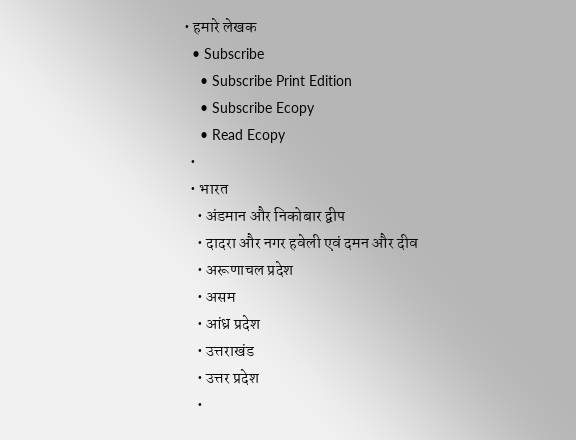• हमारे लेखक
  • Subscribe
    • Subscribe Print Edition
    • Subscribe Ecopy
    • Read Ecopy
  •
  • भारत
    • अंडमान और निकोबार द्वीप
    • दादरा और नगर हवेली एवं दमन और दीव
    • अरूणाचल प्रदेश
    • असम
    • आंध्र प्रदेश
    • उत्तराखंड
    • उत्तर प्रदेश
    •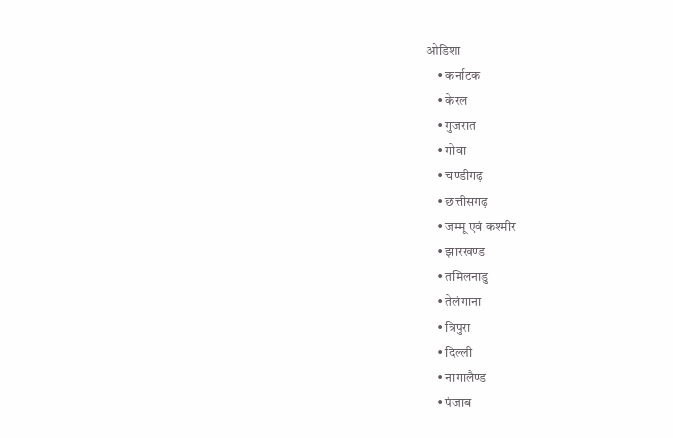ओडिशा
    • कर्नाटक
    • केरल
    • गुजरात
    • गोवा
    • चण्‍डीगढ़
    • छत्तीसगढ़
    • जम्‍मू एवं कश्‍मीर
    • झारखण्‍ड
    • तमिलनाडु
    • तेलंगाना
    • त्रिपुरा
    • दिल्ली
    • नागालैण्‍ड
    • पंजाब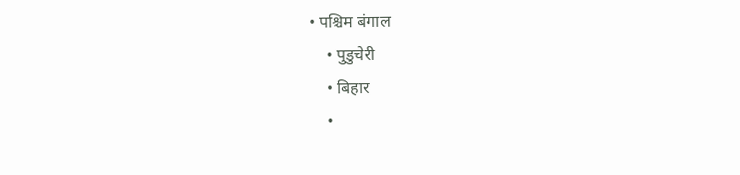• पश्चिम बंगाल
    • पुडुचेरी
    • बिहार
    •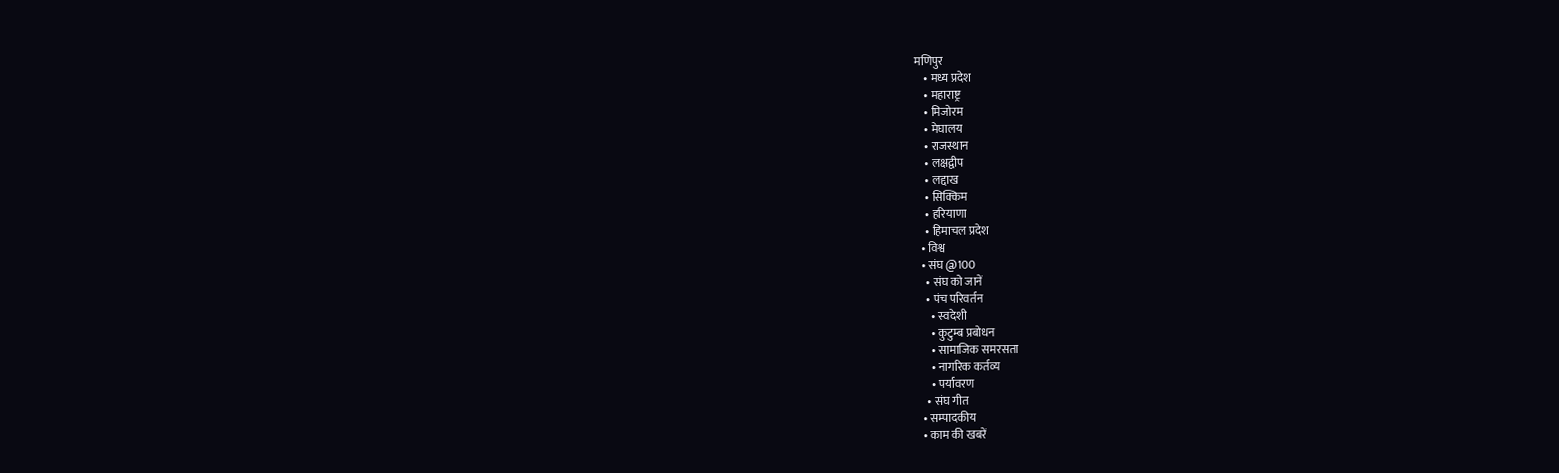मणिपुर
    • मध्य प्रदेश
    • महाराष्ट्र
    • मिजोरम
    • मेघालय
    • राजस्थान
    • लक्षद्वीप
    • लद्दाख
    • सिक्किम
    • हरियाणा
    • हिमाचल प्रदेश
  • विश्व
  • संघ @100
    • संघ को जानें
    • पंच परिवर्तन
      • स्वदेशी
      • कुटुम्ब प्रबोधन
      • सामाजिक समरसता
      • नागरिक कर्तव्य
      • पर्यावरण
    • संघ गीत
  • सम्पादकीय
  • काम की खबरें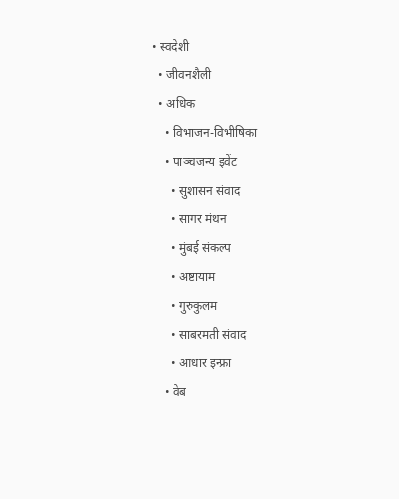• स्वदेशी
  • जीवनशैली
  • अधिक
    • विभाजन-विभीषिका
    • पाञ्चजन्य इवेंट
      • सुशासन संवाद
      • सागर मंथन
      • मुंबई संकल्प
      • अष्टायाम
      • गुरुकुलम
      • साबरमती संवाद
      • आधार इन्फ्रा
    • वेब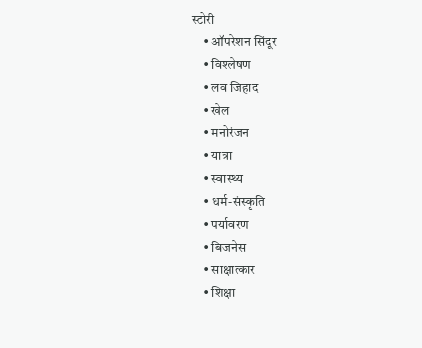स्टोरी
    • ऑपरेशन सिंदूर
    • विश्लेषण
    • लव जिहाद
    • खेल
    • मनोरंजन
    • यात्रा
    • स्वास्थ्य
    • धर्म-संस्कृति
    • पर्यावरण
    • बिजनेस
    • साक्षात्कार
    • शिक्षा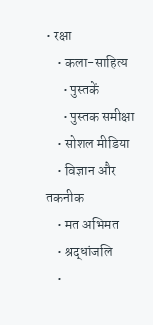• रक्षा
    • कला-साहित्य
      • पुस्तकें
      • पुस्तक समीक्षा
    • सोशल मीडिया
    • विज्ञान और तकनीक
    • मत अभिमत
    • श्रद्धांजलि
    •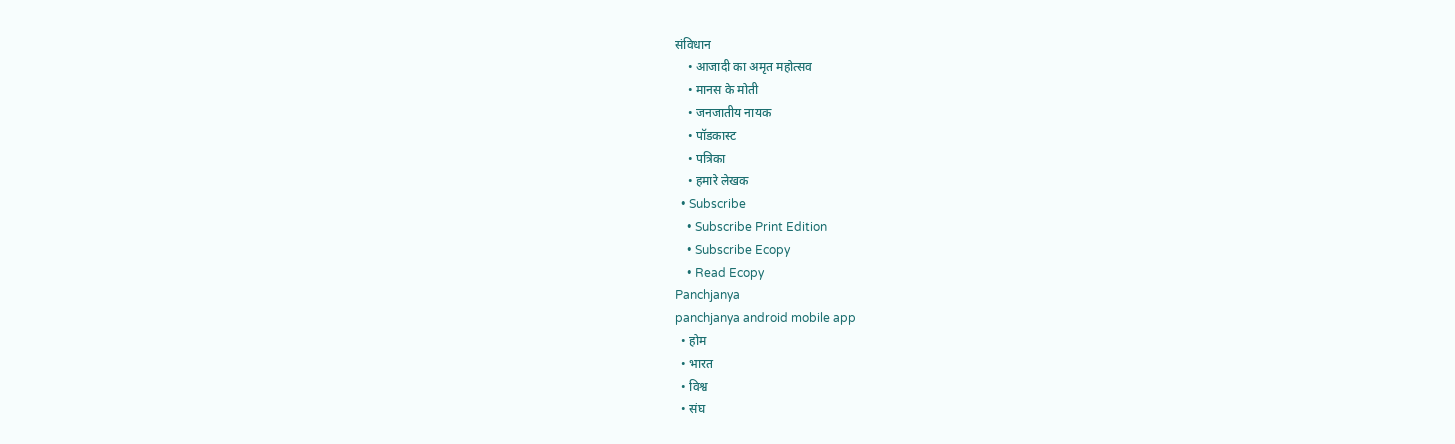संविधान
    • आजादी का अमृत महोत्सव
    • मानस के मोती
    • जनजातीय नायक
    • पॉडकास्ट
    • पत्रिका
    • हमारे लेखक
  • Subscribe
    • Subscribe Print Edition
    • Subscribe Ecopy
    • Read Ecopy
Panchjanya
panchjanya android mobile app
  • होम
  • भारत
  • विश्व
  • संघ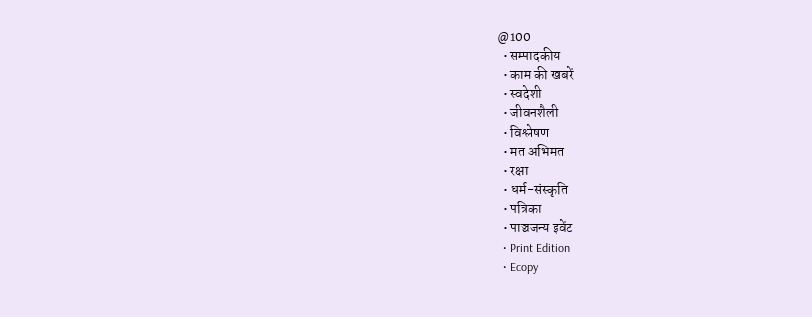@100
  • सम्पादकीय
  • काम की खबरें
  • स्वदेशी
  • जीवनशैली
  • विश्लेषण
  • मत अभिमत
  • रक्षा
  • धर्म-संस्कृति
  • पत्रिका
  • पाञ्चजन्य इवेंट
  • Print Edition
  • Ecopy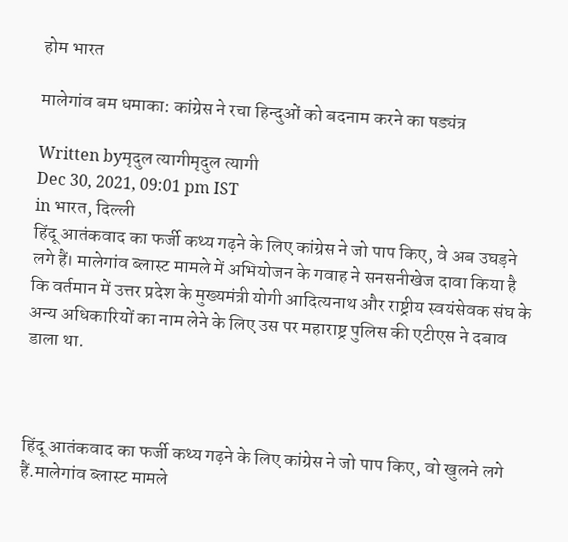होम भारत

मालेगांव बम धमाका: कांग्रेस ने रचा हिन्दुओं को बदनाम करने का षड्यंत्र

Written byमृदुल त्यागीमृदुल त्यागी
Dec 30, 2021, 09:01 pm IST
in भारत, दिल्ली
हिंदू आतंकवाद का फर्जी कथ्य गढ़ने के लिए कांग्रेस ने जो पाप किए, वे अब उघड़ने लगे हैं। मालेगांव ब्लास्ट मामले में अभियोजन के गवाह ने सनसनीखेज दावा किया है कि वर्तमान में उत्तर प्रदेश के मुख्यमंत्री योगी आदित्यनाथ और राष्ट्रीय स्वयंसेवक संघ के अन्य अधिकारियों का नाम लेने के लिए उस पर महाराष्ट्र पुलिस की एटीएस ने दबाव डाला था.



हिंदू आतंकवाद का फर्जी कथ्य गढ़ने के लिए कांग्रेस ने जो पाप किए, वो खुलने लगे हैं.मालेगांव ब्लास्ट मामले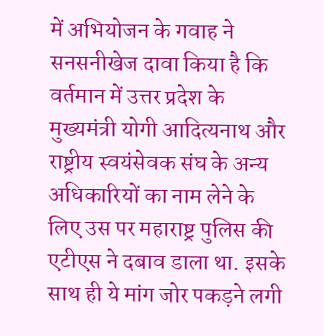में अभियोजन के गवाह ने सनसनीखेज दावा किया है कि वर्तमान में उत्तर प्रदेश के मुख्यमंत्री योगी आदित्यनाथ और राष्ट्रीय स्वयंसेवक संघ के अन्य अधिकारियों का नाम लेने के लिए उस पर महाराष्ट्र पुलिस की एटीएस ने दबाव डाला था. इसके साथ ही ये मांग जोर पकड़ने लगी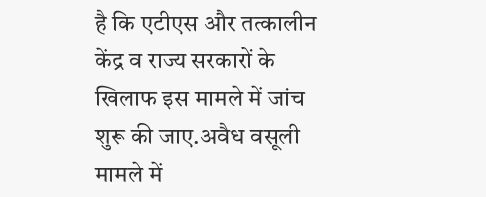है कि एटीएस और तत्कालीन केंद्र व राज्य सरकारों के खिलाफ इस मामले में जांच शुरू की जाए.अवैध वसूली मामले में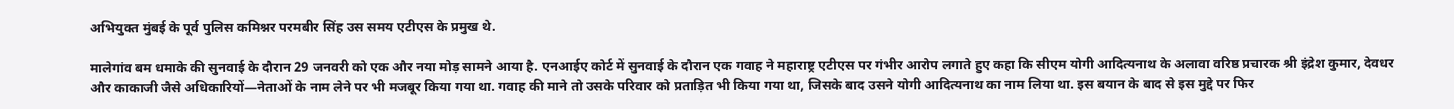अभियुक्त मुंबई के पूर्व पुलिस कमिश्नर परमबीर सिंह उस समय एटीएस के प्रमुख थे.

मालेगांव बम धमाके की सुनवाई के दौरान 29 जनवरी को एक और नया मोड़ सामने आया है. एनआईए कोर्ट में सुनवाई के दौरान एक गवाह ने महाराष्ट्र एटीएस पर गंभीर आरोप लगाते हुए कहा कि सीएम योगी आदित्यनाथ के अलावा वरिष्ठ प्रचारक श्री इंद्रेश कुमार, देवधर और काकाजी जैसे अधिकारियों—नेताओं के नाम लेने पर भी मजबूर किया गया था. गवाह की माने तो उसके परिवार को प्रताड़ित भी किया गया था, जिसके बाद उसने योगी आदित्यनाथ का नाम लिया था. इस बयान के बाद से इस मुद्दे पर फिर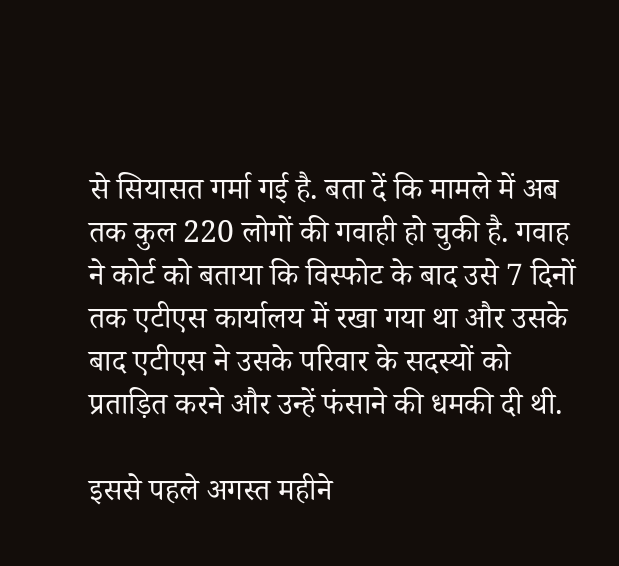से सियासत गर्मा गई है. बता दें कि मामले में अब तक कुल 220 लोगों की गवाही हो चुकी है. गवाह ने कोर्ट को बताया कि विस्फोट के बाद उसे 7 दिनों तक एटीएस कार्यालय में रखा गया था और उसके बाद एटीएस ने उसके परिवार के सदस्यों को प्रताड़ित करने और उन्हें फंसाने की धमकी दी थी.

इससे पहले अगस्त महीने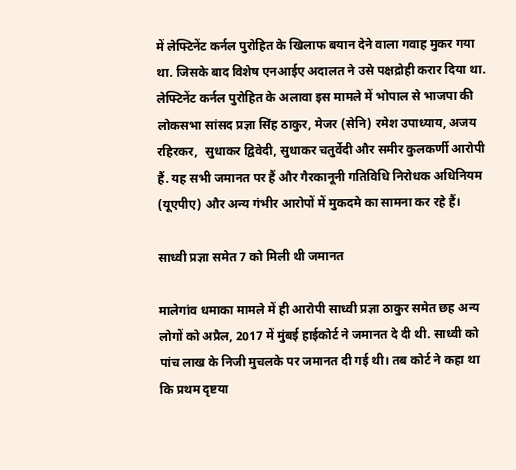में लेफ्टिनेंट कर्नल पुरोहित के खिलाफ बयान देने वाला गवाह मुकर गया था. जिसके बाद विशेष एनआईए अदालत ने उसे पक्षद्रोही करार दिया था. लेफ्टिनेंट कर्नल पुरोहित के अलावा इस मामले में भोपाल से भाजपा की लोकसभा सांसद प्रज्ञा सिंह ठाकुर, मेजर (सेनि) रमेश उपाध्याय, अजय रहिरकर,  सुधाकर द्विवेदी, सुधाकर चतुर्वेदी और समीर कुलकर्णी आरोपी हैं. यह सभी जमानत पर हैं और गैरकानूनी गतिविधि निरोधक अधिनियम (यूएपीए) और अन्य गंभीर आरोपों में मुकदमे का सामना कर रहे हैं।

साध्वी प्रज्ञा समेत 7 को मिली थी जमानत

मालेगांव धमाका मामले में ही आरोपी साध्वी प्रज्ञा ठाकुर समेत छह अन्य लोगों को अप्रैल, 2017 में मुंबई हाईकोर्ट ने जमानत दे दी थी. साध्वी को पांच लाख के निजी मुचलके पर जमानत दी गई थी। तब कोर्ट ने कहा था कि प्रथम दृष्टया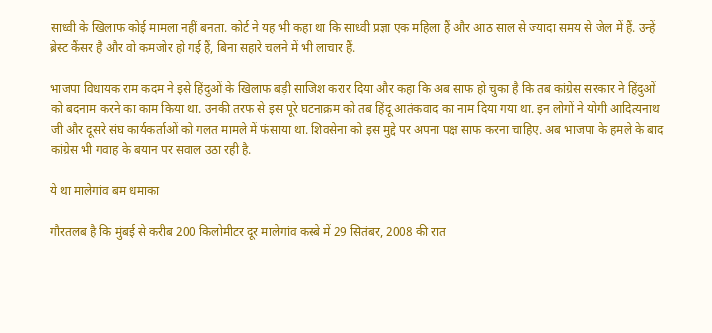साध्वी के खिलाफ कोई मामला नहीं बनता. कोर्ट ने यह भी कहा था कि साध्वी प्रज्ञा एक महिला हैं और आठ साल से ज्यादा समय से जेल में हैं. उन्हें ब्रेस्ट कैंसर है और वो कमजोर हो गई हैं, बिना सहारे चलने में भी लाचार हैं.

भाजपा विधायक राम कदम ने इसे हिंदुओं के खिलाफ बड़ी साजिश करार दिया और कहा कि अब साफ हो चुका है कि तब कांग्रेस सरकार ने हिंदुओं को बदनाम करने का काम किया था. उनकी तरफ से इस पूरे घटनाक्रम को तब हिंदू आतंकवाद का नाम दिया गया था. इन लोगों ने योगी आदित्यनाथ जी और दूसरे संघ कार्यकर्ताओं को गलत मामले में फंसाया था. शिवसेना को इस मुद्दे पर अपना पक्ष साफ करना चाहिए. अब भाजपा के हमले के बाद कांग्रेस भी गवाह के बयान पर सवाल उठा रही है.

ये था मालेगांव बम धमाका

गौरतलब है कि मुंबई से करीब 200 किलोमीटर दूर मालेगांव कस्बे में 29 सितंबर, 2008 की रात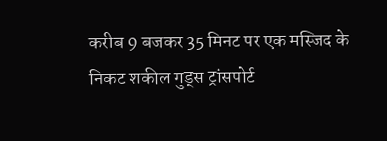करीब 9 बजकर 35 मिनट पर एक मस्जिद के निकट शकील गुड्स ट्रांसपोर्ट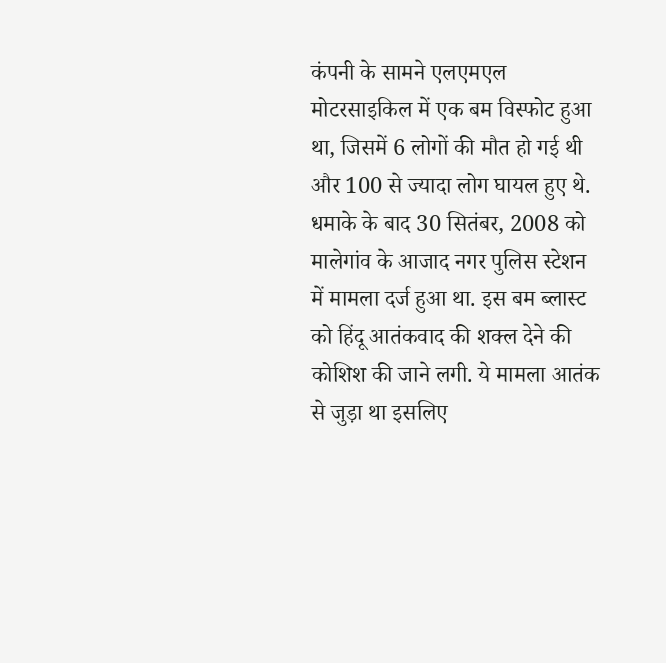कंपनी के सामने एलएमएल मोटरसाइकिल में एक बम विस्फोट हुआ था, जिसमें 6 लोगों की मौत हो गई थी और 100 से ज्यादा लोग घायल हुए थे. धमाके के बाद 30 सितंबर, 2008 को मालेगांव के आजाद नगर पुलिस स्टेशन में मामला दर्ज हुआ था. इस बम ब्लास्ट को हिंदू आतंकवाद की शक्ल देने की कोशिश की जाने लगी. ये मामला आतंक से जुड़ा था इसलिए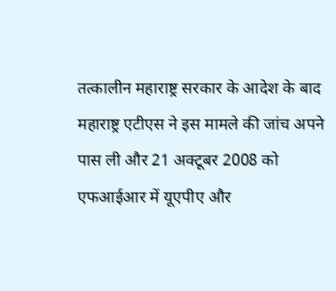तत्कालीन महाराष्ट्र सरकार के आदेश के बाद महाराष्ट्र एटीएस ने इस मामले की जांच अपने पास ली और 21 अक्टूबर 2008 को एफआईआर में यूएपीए और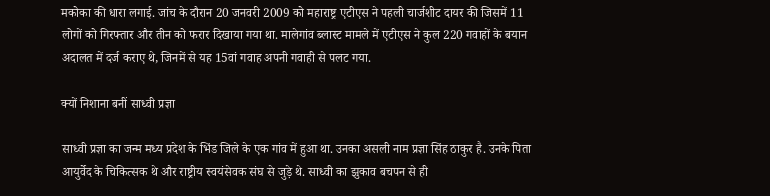मकोका की धारा लगाई. जांच के दौरान 20 जनवरी 2009 को महाराष्ट्र एटीएस ने पहली चार्जशीट दायर की जिसमें 11 लोगों को गिरफ्तार और तीन को फरार दिखाया गया था. मालेगांव ब्लास्ट मामले में एटीएस ने कुल 220 गवाहों के बयान अदालत में दर्ज कराए थे, जिनमें से यह 15वां गवाह अपनी गवाही से पलट गया.

क्यों निशाना बनीं साध्वी प्रज्ञा

साध्वी प्रज्ञा का जन्म मध्य प्रदेश के भिंड जिले के एक गांव में हुआ था. उनका असली नाम प्रज्ञा सिंह ठाकुर है. उनके पिता आयुर्वेद के चिकित्सक थे और राष्ट्रीय स्वयंसेवक संघ से जुड़े थे. साध्वी का झुकाव बचपन से ही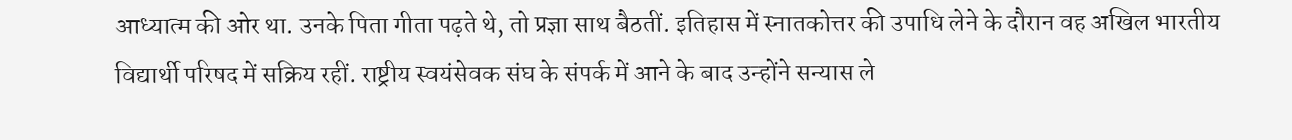आध्यात्म की ओर था. उनके पिता गीता पढ़ते थे, तो प्रज्ञा साथ बैठतीं. इतिहास में स्नातकोत्तर की उपाधि लेने के दौरान वह अखिल भारतीय विद्यार्थी परिषद में सक्रिय रहीं. राष्ट्रीय स्वयंसेवक संघ के संपर्क में आने के बाद उन्होंने सन्यास ले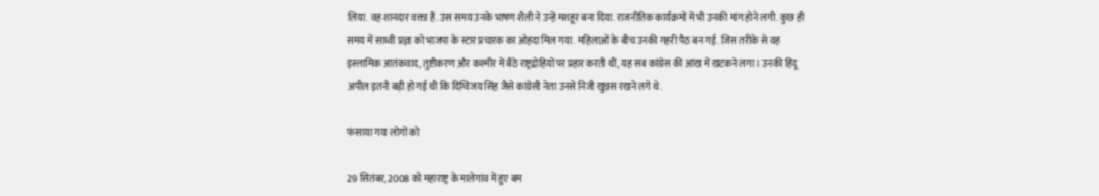लिया. वह शानदार वक्ता हैं. उस समय उनके भाषण शैली ने उन्हें मशहूर बना दिया. राजनीतिक कार्यक्रमों में भी उनकी मांग होने लगी. कुछ ही समय में साध्वी प्रज्ञा को भाजपा के स्टार प्रचारक का ओहदा मिल गया. महिलाओं के बीच उनकी गहरी पैठ बन गई. जिस तरीके से वह इस्लामिक आतंकवाद, तुष्टीकरण और कश्मीर में बैठे राष्ट्रद्रोहियों पर प्रहार करती थीं, यह सब कांग्रेस की आंख में खटकने लगा। उनकी हिंदू अपील इतनी बड़ी हो गई थी कि दिग्विजय सिंह जैसे कांग्रेसी नेता उनसे निजी खुन्नस रखने लगे थे.

फंसाया गया लोगों को

29 सितंबर, 2008 को महाराष्ट्र के मालेगांव में हुए बम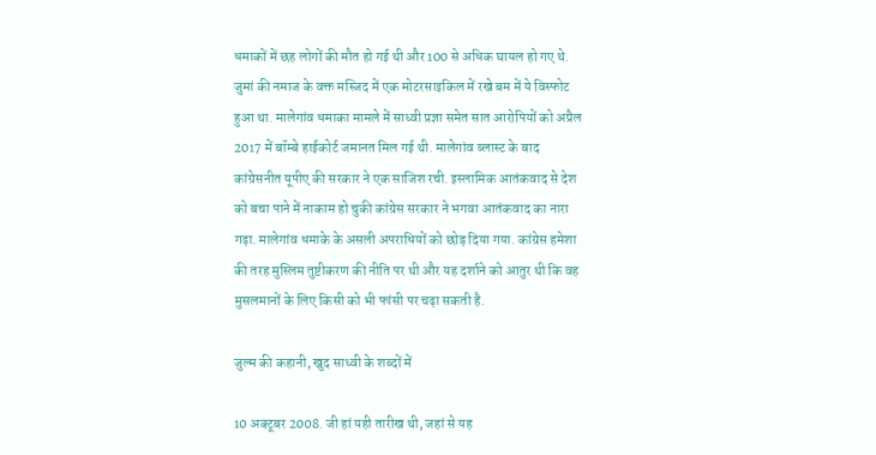धमाकों में छह लोगों की मौत हो गई थी और 100 से अधिक घायल हो गए थे. जुमां की नमाज के वक्त मस्जिद में एक मोटरसाइकिल में रखे बम में ये विस्फोट हुआ था. मालेगांव धमाका मामले में साध्वी प्रज्ञा समेत सात आरोपियों को अप्रैल 2017 में बॉम्बे हाईकोर्ट जमानत मिल गई थी. मालेगांव ब्लास्ट के बाद कांग्रेसनीत यूपीए की सरकार ने एक साजिश रची. इस्लामिक आतंकवाद से देश को बचा पाने में नाकाम हो चुकी कांग्रेस सरकार ने भगवा आतंकवाद का नारा गढ़ा. मालेगांव धमाके के असली अपराधियों को छोड़ दिया गया. कांग्रेस हमेशा की तरह मुस्लिम तुष्टीकरण की नीति पर थी और यह दर्शाने को आतुर थी कि वह मुसलमानों के लिए किसी को भी फांसी पर चढ़ा सकती है.

जुल्म की कहानी, खुद साध्वी के शब्दों में

10 अक्टूबर 2008. जी हां यही तारीख थी, जहां से यह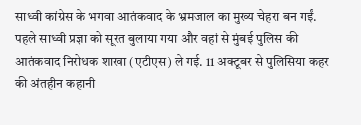साध्वी कांग्रेस के भगवा आतंकवाद के भ्रमजाल का मुख्य चेहरा बन गईं. पहले साध्वी प्रज्ञा को सूरत बुलाया गया और वहां से मुंबई पुलिस की आतंकवाद निरोधक शाखा (एटीएस) ले गई. 11 अक्टूबर से पुलिसिया कहर की अंतहीन कहानी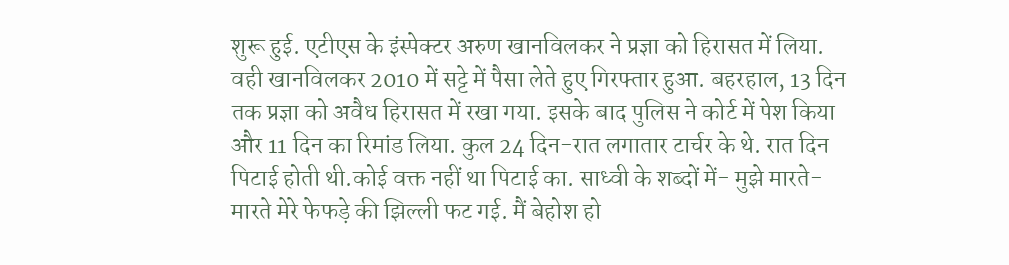शुरू हुई. एटीएस के इंस्पेक्टर अरुण खानविलकर ने प्रज्ञा को हिरासत में लिया. वही खानविलकर 2010 में सट्टे में पैसा लेते हुए गिरफ्तार हुआ. बहरहाल, 13 दिन तक प्रज्ञा को अवैध हिरासत में रखा गया. इसके बाद पुलिस ने कोर्ट में पेश किया और 11 दिन का रिमांड लिया. कुल 24 दिन-रात लगातार टार्चर के थे. रात दिन पिटाई होती थी.कोई वक्त नहीं था पिटाई का. साध्वी के शब्दों में- मुझे मारते-मारते मेरे फेफड़े की झिल्ली फट गई. मैं बेहोश हो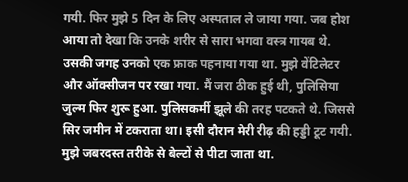गयी. फिर मुझे 5 दिन के लिए अस्पताल ले जाया गया. जब होश आया तो देखा कि उनके शरीर से सारा भगवा वस्त्र गायब थे. उसकी जगह उनको एक फ्राक पहनाया गया था. मुझे वेंटिलेटर और ऑक्सीजन पर रखा गया. मैं जरा ठीक हुई थी, पुलिसिया जुल्म फिर शुरू हुआ. पुलिसकर्मी झूले की तरह पटकते थे. जिससे सिर जमीन में टकराता था। इसी दौरान मेरी रीढ़ की हड्डी टूट गयी. मुझे जबरदस्त तरीके से बेल्टों से पीटा जाता था.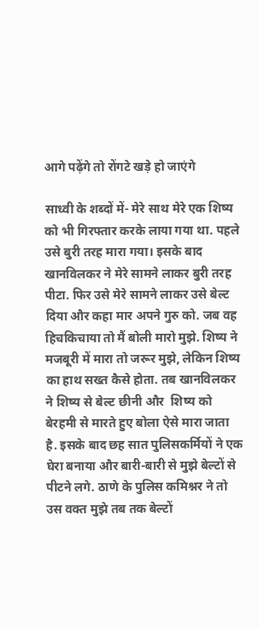आगे पढ़ेंगे तो रोंगटे खड़े हो जाएंगे

साध्वी के शब्दों में- मेरे साथ मेरे एक शिष्य को भी गिरफ्तार करके लाया गया था. पहले उसे बुरी तरह मारा गया। इसके बाद खानविलकर ने मेरे सामने लाकर बुरी तरह पीटा. फिर उसे मेरे सामने लाकर उसे बेल्ट दिया और कहा मार अपने गुरु को. जब वह हिचकिचाया तो मैं बोली मारो मुझे. शिष्य ने मजबूरी में मारा तो जरूर मुझे, लेकिन शिष्य का हाथ सख्त कैसे होता. तब खानविलकर ने शिष्य से बेल्ट छीनी और  शिष्य को बेरहमी से मारते हुए बोला ऐसे मारा जाता है. इसके बाद छह सात पुलिसकर्मियों ने एक घेरा बनाया और बारी-बारी से मुझे बेल्टों से पीटने लगे. ठाणे के पुलिस कमिश्नर ने तो उस वक्त मुझे तब तक बेल्टों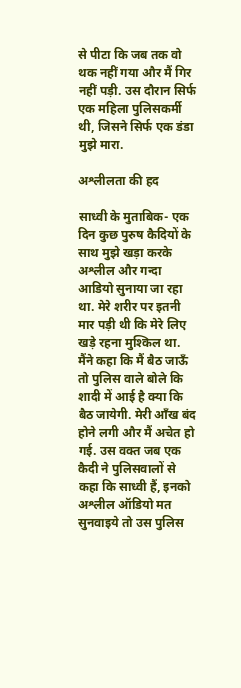से पीटा कि जब तक वो थक नहीं गया और मैं गिर नहीं पड़ी. उस दौरान सिर्फ एक महिला पुलिसकर्मी थी, जिसने सिर्फ एक डंडा मुझे मारा.

अश्लीलता की हद

साध्वी के मुताबिक- एक दिन कुछ पुरुष कैदियों के साथ मुझे खड़ा करके अश्लील और गन्दा आडियो सुनाया जा रहा था. मेरे शरीर पर इतनी मार पड़ी थी कि मेरे लिए खड़े रहना मुश्किल था. मैंने कहा कि मैं बैठ जाऊँ तो पुलिस वाले बोले कि शादी में आई है क्या कि बैठ जायेगी. मेरी आँख बंद होने लगी और मैं अचेत हो गई. उस वक्त जब एक कैदी ने पुलिसवालों से कहा कि साध्वी हैं, इनको अश्लील ऑडियो मत सुनवाइये तो उस पुलिस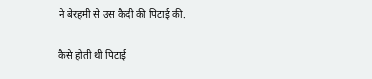ने बेरहमी से उस कैदी की पिटाई की.

कैसे होती थी पिटाई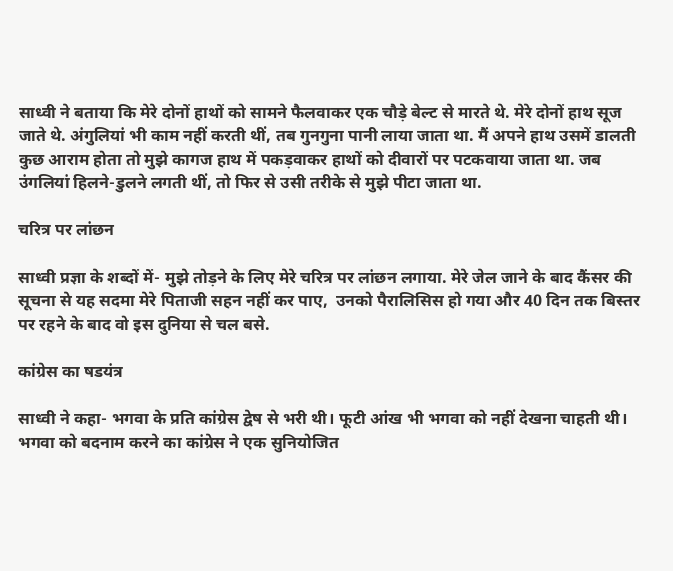साध्वी ने बताया कि मेरे दोनों हाथों को सामने फैलवाकर एक चौड़े बेल्ट से मारते थे. मेरे दोनों हाथ सूज जाते थे. अंगुलियां भी काम नहीं करती थीं, तब गुनगुना पानी लाया जाता था. मैं अपने हाथ उसमें डालती कुछ आराम होता तो मुझे कागज हाथ में पकड़वाकर हाथों को दीवारों पर पटकवाया जाता था. जब उंगलियां हिलने-डुलने लगती थीं, तो फिर से उसी तरीके से मुझे पीटा जाता था.

चरित्र पर लांछन

साध्वी प्रज्ञा के शब्दों में- मुझे तोड़ने के लिए मेरे चरित्र पर लांछन लगाया. मेरे जेल जाने के बाद कैंसर की सूचना से यह सदमा मेरे पिताजी सहन नहीं कर पाए,  उनको पैरालिसिस हो गया और 40 दिन तक बिस्तर पर रहने के बाद वो इस दुनिया से चल बसे.

कांग्रेस का षडयंत्र

साध्वी ने कहा- भगवा के प्रति कांग्रेस द्वेष से भरी थी। फूटी आंख भी भगवा को नहीं देखना चाहती थी। भगवा को बदनाम करने का कांग्रेस ने एक सुनियोजित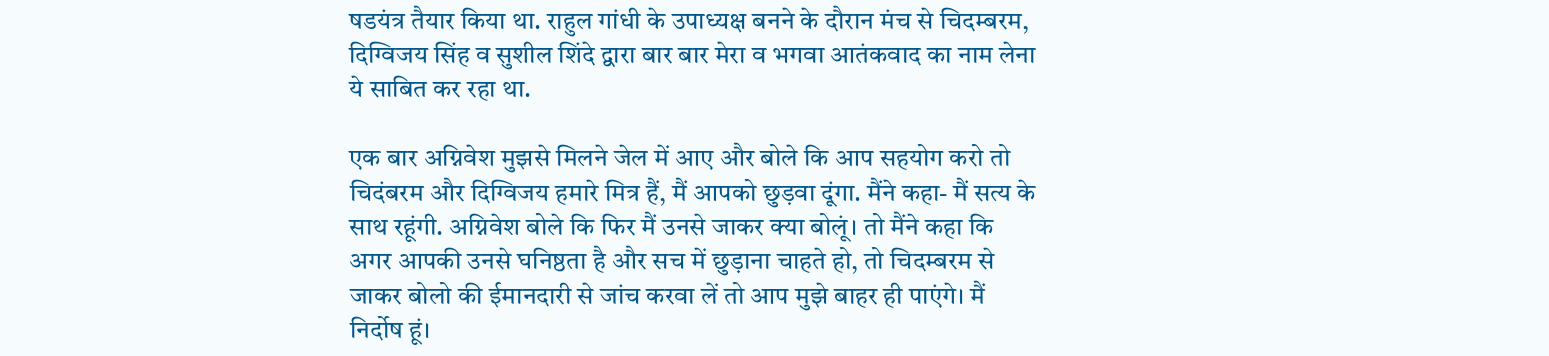षडयंत्र तैयार किया था. राहुल गांधी के उपाध्यक्ष बनने के दौरान मंच से चिदम्बरम, दिग्विजय सिंह व सुशील शिंदे द्वारा बार बार मेरा व भगवा आतंकवाद का नाम लेना ये साबित कर रहा था.

एक बार अग्निवेश मुझसे मिलने जेल में आए और बोले कि आप सहयोग करो तो चिदंबरम और दिग्विजय हमारे मित्र हैं, मैं आपको छुड़वा दूंगा. मैंने कहा- मैं सत्य के साथ रहूंगी. अग्निवेश बोले कि फिर मैं उनसे जाकर क्या बोलूं। तो मैंने कहा कि अगर आपकी उनसे घनिष्ठता है और सच में छुड़ाना चाहते हो, तो चिदम्बरम से जाकर बोलो की ईमानदारी से जांच करवा लें तो आप मुझे बाहर ही पाएंगे। मैं निर्दोष हूं।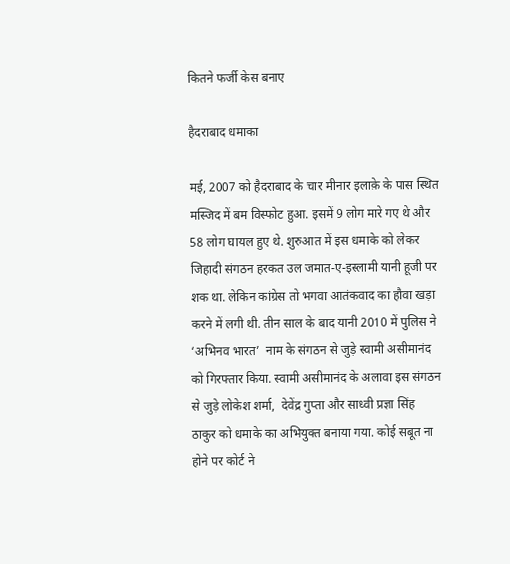कितने फर्जी केस बनाए

हैदराबाद धमाका

मई, 2007 को हैदराबाद के चार मीनार इलाक़े के पास स्थित मस्जिद में बम विस्फोट हुआ. इसमें 9 लोग मारे गए थे और 58 लोग घायल हुए थे. शुरुआत में इस धमाके को लेकर जिहादी संगठन हरकत उल जमात-ए-इस्लामी यानी हूजी पर शक था. लेकिन कांग्रेस तो भगवा आतंकवाद का हौवा खड़ा करने में लगी थी. तीन साल के बाद यानी 2010 में पुलिस ने ‘अभिनव भारत’  नाम के संगठन से जुड़े स्वामी असीमानंद को गिरफ्तार किया. स्वामी असीमानंद के अलावा इस संगठन से जुड़े लोकेश शर्मा,  देवेंद्र गुप्ता और साध्वी प्रज्ञा सिंह ठाकुर को धमाके का अभियुक्त बनाया गया. कोई सबूत ना होने पर कोर्ट ने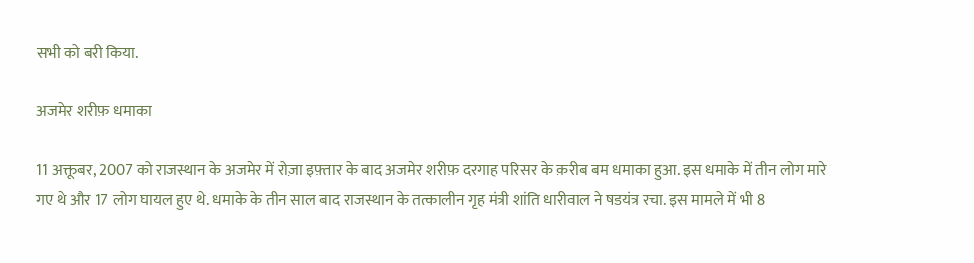सभी को बरी किया.

अजमेर शरीफ़ धमाका

11 अक्तूबर, 2007 को राजस्थान के अजमेर में रोज़ा इफ़्तार के बाद अजमेर शरीफ़ दरगाह परिसर के क़रीब बम धमाका हुआ. इस धमाके में तीन लोग मारे गए थे और 17 लोग घायल हुए थे. धमाके के तीन साल बाद राजस्थान के तत्कालीन गृह मंत्री शांति धारीवाल ने षडयंत्र रचा. इस मामले में भी 8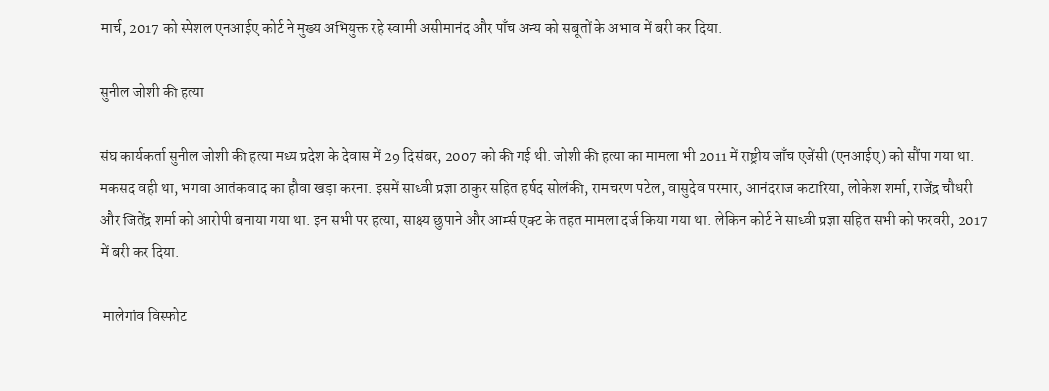मार्च, 2017 को स्पेशल एनआईए कोर्ट ने मुख्य अभियुक्त रहे स्वामी असीमानंद और पाँच अन्य को सबूतों के अभाव में बरी कर दिया.

सुनील जोशी की हत्या

संघ कार्यकर्ता सुनील जोशी की हत्या मध्य प्रदेश के देवास में 29 दिसंबर, 2007 को की गई थी. जोशी की हत्या का मामला भी 2011 में राष्ट्रीय जाँच एजेंसी (एनआईए) को सौंपा गया था. मकसद वही था, भगवा आतंकवाद का हौवा खड़ा करना. इसमें साध्वी प्रज्ञा ठाकुर सहित हर्षद सोलंकी, रामचरण पटेल, वासुदेव परमार, आनंदराज कटारिया, लोकेश शर्मा, राजेंद्र चौधरी और जितेंद्र शर्मा को आरोपी बनाया गया था. इन सभी पर हत्या, साक्ष्य छुपाने और आर्म्स एक्ट के तहत मामला दर्ज किया गया था. लेकिन कोर्ट ने साध्वी प्रज्ञा सहित सभी को फरवरी, 2017 में बरी कर दिया.

 मालेगांव विस्फोट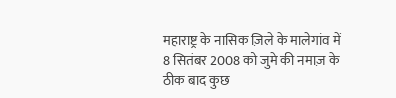महाराष्ट्र के नासिक ज़िले के मालेगांव में 8 सितंबर 2008 को जुमे की नमाज़ के ठीक बाद कुछ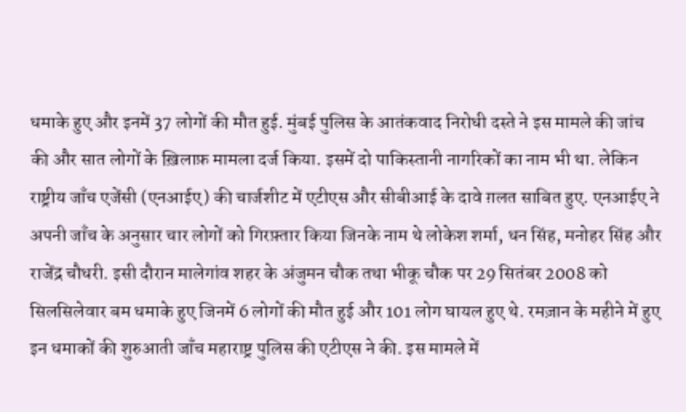धमाके हुए और इनमें 37 लोगों की मौत हुई. मुंबई पुलिस के आतंकवाद निरोधी दस्ते ने इस मामले की जांच की और सात लोगों के ख़िलाफ़ मामला दर्ज किया. इसमें दो पाकिस्तानी नागरिकों का नाम भी था. लेकिन राष्ट्रीय जाँच एजेंसी (एनआईए) की चार्जशीट में एटीएस और सीबीआई के दावे ग़लत साबित हुए. एनआईए ने अपनी जाँच के अनुसार चार लोगों को गिरफ़्तार किया जिनके नाम थे लोकेश शर्मा, धन सिंह, मनोहर सिंह और राजेंद्र चौधरी. इसी दौरान मालेगांव शहर के अंजुमन चौक तथा भीकू चौक पर 29 सितंबर 2008 को सिलसिलेवार बम धमाके हुए जिनमें 6 लोगों की मौत हुई और 101 लोग घायल हुए थे. रमज़ान के महीने में हुए इन धमाकों की शुरुआती जाँच महाराष्ट्र पुलिस की एटीएस ने की. इस मामले में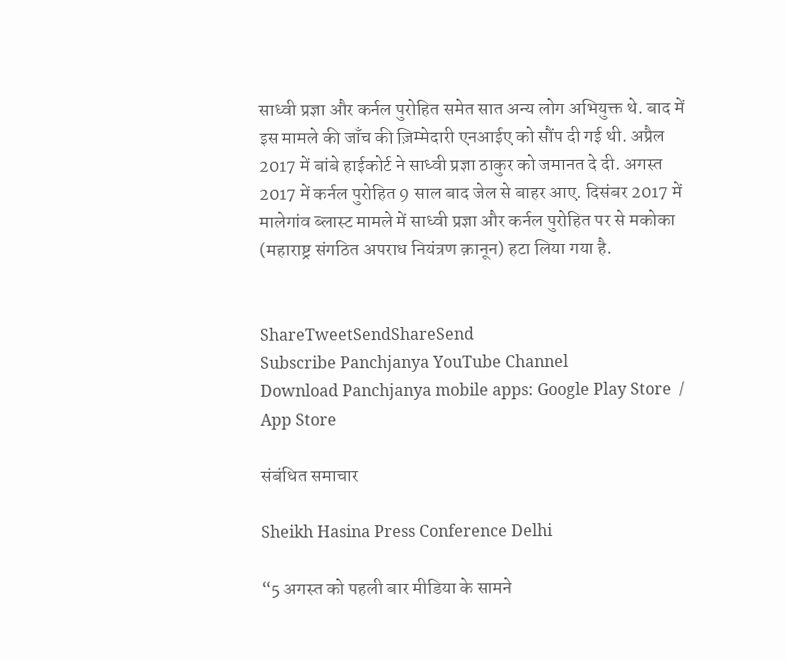साध्वी प्रज्ञा और कर्नल पुरोहित समेत सात अन्य लोग अभियुक्त थे. बाद में इस मामले की जाँच की ज़िम्मेदारी एनआईए को सौंप दी गई थी. अप्रैल 2017 में बांबे हाईकोर्ट ने साध्वी प्रज्ञा ठाकुर को जमानत दे दी. अगस्त 2017 में कर्नल पुरोहित 9 साल बाद जेल से बाहर आए. दिसंबर 2017 में मालेगांव ब्लास्ट मामले में साध्वी प्रज्ञा और कर्नल पुरोहित पर से मकोका (महाराष्ट्र संगठित अपराध नियंत्रण क़ानून) हटा लिया गया है.


ShareTweetSendShareSend
Subscribe Panchjanya YouTube Channel
Download Panchjanya mobile apps: Google Play Store  / App Store

संबंधित समाचार

Sheikh Hasina Press Conference Delhi

“5 अगस्त को पहली बार मीडिया के सामने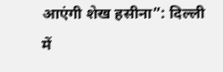आएंगी शेख हसीना”: दिल्ली में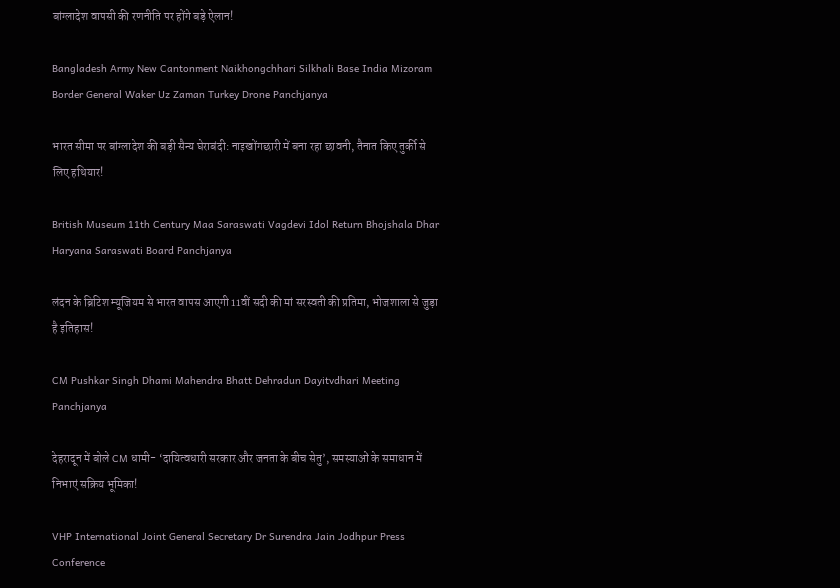बांग्लादेश वापसी की रणनीति पर होंगे बड़े ऐलान!

Bangladesh Army New Cantonment Naikhongchhari Silkhali Base India Mizoram Border General Waker Uz Zaman Turkey Drone Panchjanya

भारत सीमा पर बांग्लादेश की बड़ी सैन्य घेराबंदी: नाइखोंगछारी में बना रहा छावनी, तैनात किए तुर्की से लिए हथियार!

British Museum 11th Century Maa Saraswati Vagdevi Idol Return Bhojshala Dhar Haryana Saraswati Board Panchjanya

लंदन के ब्रिटिश म्यूजियम से भारत वापस आएगी 11वीं सदी की मां सरस्वती की प्रतिमा, भोजशाला से जुड़ा है इतिहास!

CM Pushkar Singh Dhami Mahendra Bhatt Dehradun Dayitvdhari Meeting Panchjanya

देहरादून में बोले CM धामी- ‘दायित्वधारी सरकार और जनता के बीच सेतु’, समस्याओं के समाधान में निभाएं सक्रिय भूमिका!

VHP International Joint General Secretary Dr Surendra Jain Jodhpur Press Conference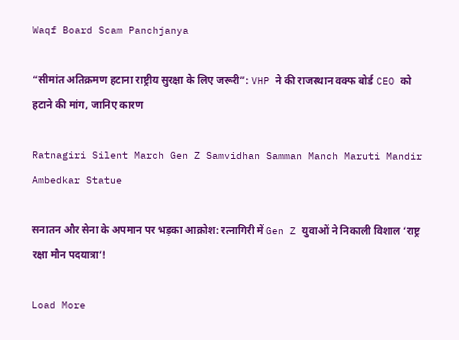Waqf Board Scam Panchjanya

“सीमांत अतिक्रमण हटाना राष्ट्रीय सुरक्षा के लिए जरूरी”: VHP ने की राजस्थान वक्फ बोर्ड CEO को हटाने की मांग, जानिए कारण

Ratnagiri Silent March Gen Z Samvidhan Samman Manch Maruti Mandir Ambedkar Statue

सनातन और सेना के अपमान पर भड़का आक्रोश: रत्नागिरी में Gen Z युवाओं ने निकाली विशाल ‘राष्ट्र रक्षा मौन पदयात्रा’!

Load More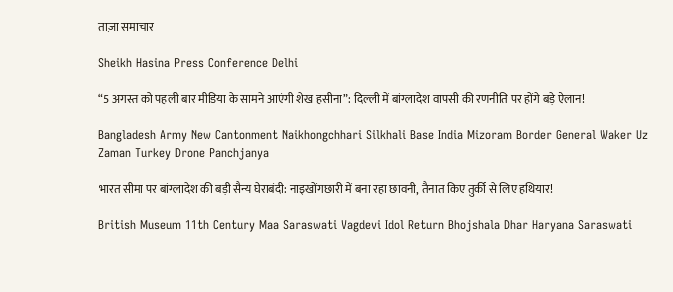ताज़ा समाचार

Sheikh Hasina Press Conference Delhi

“5 अगस्त को पहली बार मीडिया के सामने आएंगी शेख हसीना”: दिल्ली में बांग्लादेश वापसी की रणनीति पर होंगे बड़े ऐलान!

Bangladesh Army New Cantonment Naikhongchhari Silkhali Base India Mizoram Border General Waker Uz Zaman Turkey Drone Panchjanya

भारत सीमा पर बांग्लादेश की बड़ी सैन्य घेराबंदी: नाइखोंगछारी में बना रहा छावनी, तैनात किए तुर्की से लिए हथियार!

British Museum 11th Century Maa Saraswati Vagdevi Idol Return Bhojshala Dhar Haryana Saraswati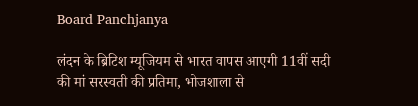Board Panchjanya

लंदन के ब्रिटिश म्यूजियम से भारत वापस आएगी 11वीं सदी की मां सरस्वती की प्रतिमा, भोजशाला से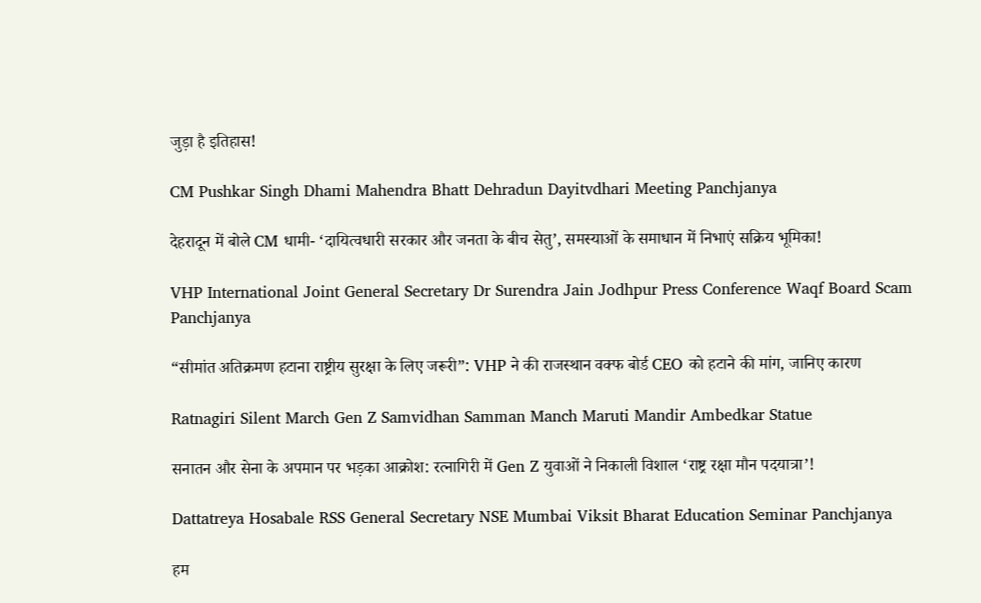जुड़ा है इतिहास!

CM Pushkar Singh Dhami Mahendra Bhatt Dehradun Dayitvdhari Meeting Panchjanya

देहरादून में बोले CM धामी- ‘दायित्वधारी सरकार और जनता के बीच सेतु’, समस्याओं के समाधान में निभाएं सक्रिय भूमिका!

VHP International Joint General Secretary Dr Surendra Jain Jodhpur Press Conference Waqf Board Scam Panchjanya

“सीमांत अतिक्रमण हटाना राष्ट्रीय सुरक्षा के लिए जरूरी”: VHP ने की राजस्थान वक्फ बोर्ड CEO को हटाने की मांग, जानिए कारण

Ratnagiri Silent March Gen Z Samvidhan Samman Manch Maruti Mandir Ambedkar Statue

सनातन और सेना के अपमान पर भड़का आक्रोश: रत्नागिरी में Gen Z युवाओं ने निकाली विशाल ‘राष्ट्र रक्षा मौन पदयात्रा’!

Dattatreya Hosabale RSS General Secretary NSE Mumbai Viksit Bharat Education Seminar Panchjanya

हम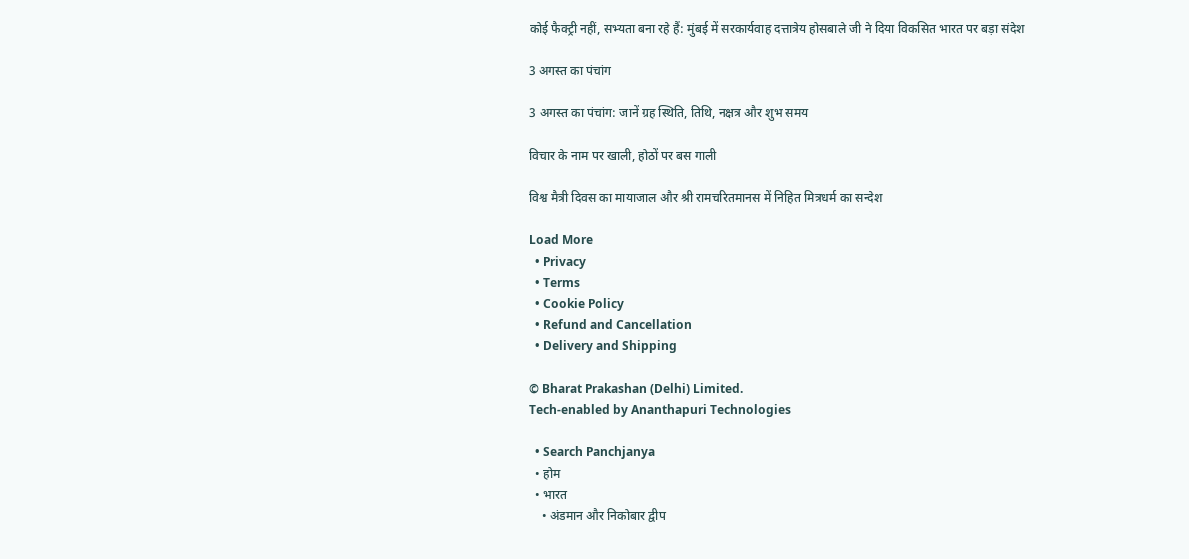कोई फैक्ट्री नहीं, सभ्यता बना रहे हैं: मुंबई में सरकार्यवाह दत्तात्रेय होसबाले जी ने दिया विकसित भारत पर बड़ा संदेश

3 अगस्त का पंचांग

3 अगस्त का पंचांग: जानें ग्रह स्थिति, तिथि, नक्षत्र और शुभ समय

विचार के नाम पर खाली, होठों पर बस गाली

विश्व मैत्री दिवस का मायाजाल और श्री रामचरितमानस में निहित मित्रधर्म का सन्देश

Load More
  • Privacy
  • Terms
  • Cookie Policy
  • Refund and Cancellation
  • Delivery and Shipping

© Bharat Prakashan (Delhi) Limited.
Tech-enabled by Ananthapuri Technologies

  • Search Panchjanya
  • होम
  • भारत
    • अंडमान और निकोबार द्वीप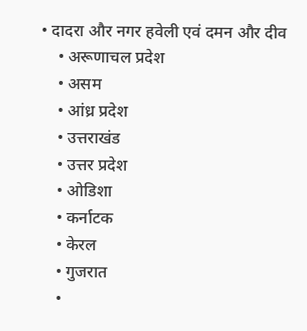• दादरा और नगर हवेली एवं दमन और दीव
    • अरूणाचल प्रदेश
    • असम
    • आंध्र प्रदेश
    • उत्तराखंड
    • उत्तर प्रदेश
    • ओडिशा
    • कर्नाटक
    • केरल
    • गुजरात
    •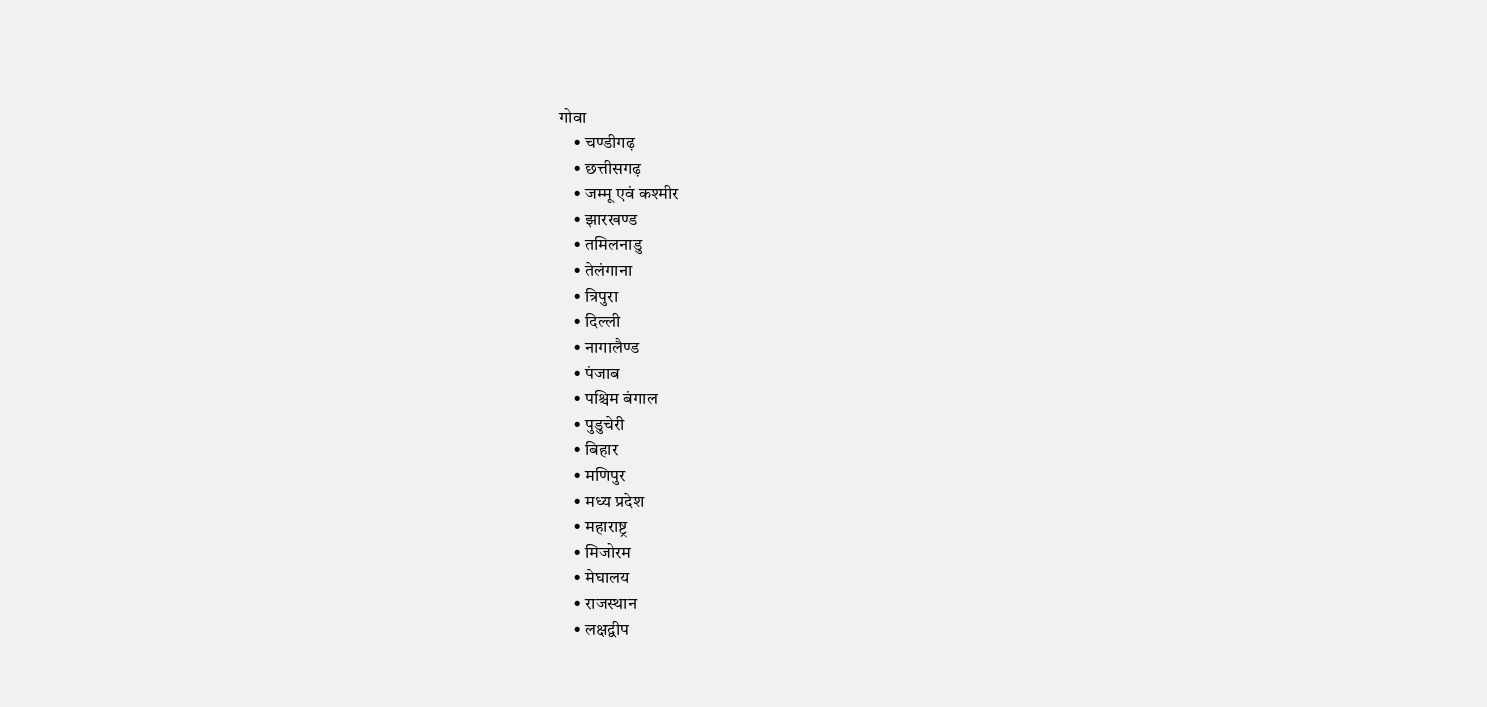गोवा
    • चण्‍डीगढ़
    • छत्तीसगढ़
    • जम्‍मू एवं कश्‍मीर
    • झारखण्‍ड
    • तमिलनाडु
    • तेलंगाना
    • त्रिपुरा
    • दिल्ली
    • नागालैण्‍ड
    • पंजाब
    • पश्चिम बंगाल
    • पुडुचेरी
    • बिहार
    • मणिपुर
    • मध्य प्रदेश
    • महाराष्ट्र
    • मिजोरम
    • मेघालय
    • राजस्थान
    • लक्षद्वीप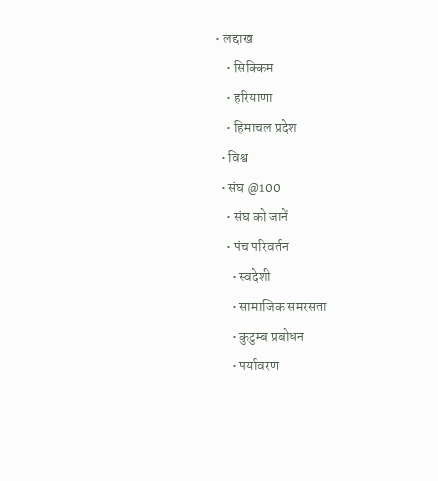• लद्दाख
    • सिक्किम
    • हरियाणा
    • हिमाचल प्रदेश
  • विश्व
  • संघ @100
    • संघ को जानें
    • पंच परिवर्तन
      • स्वदेशी
      • सामाजिक समरसता
      • कुटुम्ब प्रबोधन
      • पर्यावरण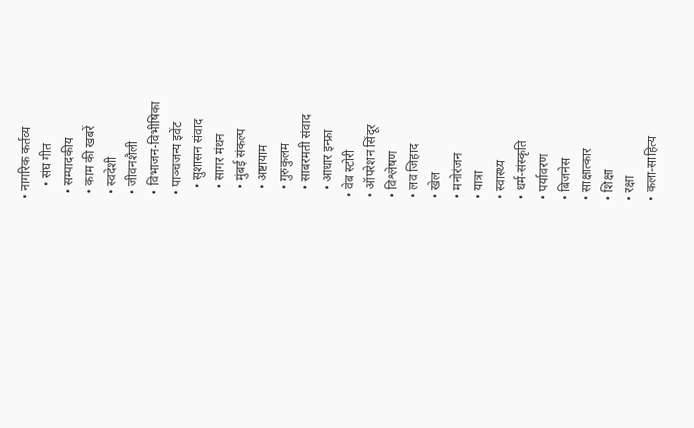• नागरिक कर्तव्य
    • संघ गीत
  • सम्पादकीय
  • काम की खबरें
  • स्वदेशी
  • जीवनशैली
  • विभाजन-विभीषिका
  • पाञ्चजन्य इवेंट
    • सुशासन संवाद
    • सागर मंथन
    • मुंबई संकल्प
    • अष्टायाम
    • गुरुकुलम
    • साबरमती संवाद
    • आधार इन्फ्रा
  • वेब स्टोरी
  • ऑपरेशन सिंदूर
  • विश्लेषण
  • लव जिहाद
  • खेल
  • मनोरंजन
  • यात्रा
  • स्वास्थ्य
  • धर्म-संस्कृति
  • पर्यावरण
  • बिजनेस
  • साक्षात्कार
  • शिक्षा
  • रक्षा
  • कला-साहित्य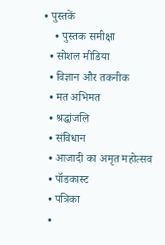• पुस्तकें
    • पुस्तक समीक्षा
  • सोशल मीडिया
  • विज्ञान और तकनीक
  • मत अभिमत
  • श्रद्धांजलि
  • संविधान
  • आजादी का अमृत महोत्सव
  • पॉडकास्ट
  • पत्रिका
  •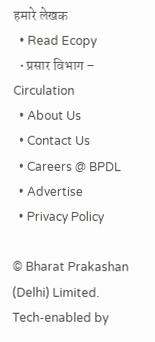हमारे लेखक
  • Read Ecopy
  • प्रसार विभाग – Circulation
  • About Us
  • Contact Us
  • Careers @ BPDL
  • Advertise
  • Privacy Policy

© Bharat Prakashan (Delhi) Limited.
Tech-enabled by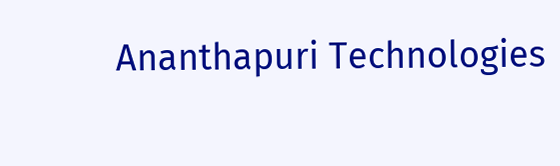Ananthapuri Technologies